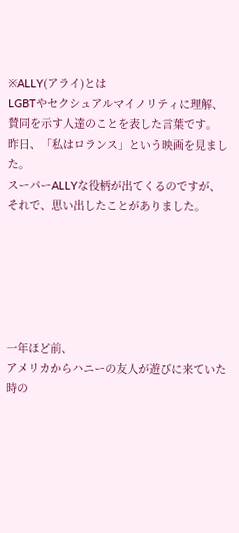※ALLY(アライ)とは
LGBTやセクシュアルマイノリティに理解、
賛同を示す人達のことを表した言葉です。
昨日、「私はロランス」という映画を見ました。
スーパーALLYな役柄が出てくるのですが、
それで、思い出したことがありました。






一年ほど前、
アメリカからハニーの友人が遊びに来ていた時の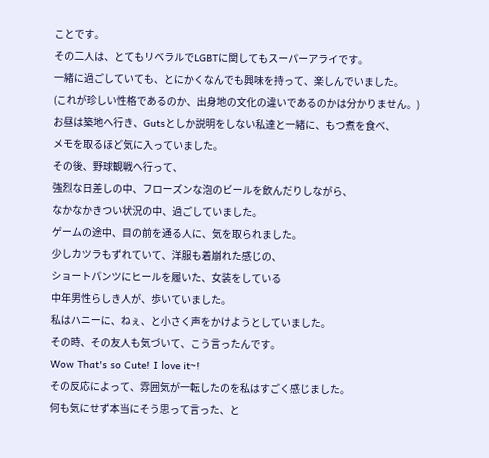ことです。
その二人は、とてもリベラルでLGBTに関してもスーパーアライです。
一緒に過ごしていても、とにかくなんでも興味を持って、楽しんでいました。
(これが珍しい性格であるのか、出身地の文化の違いであるのかは分かりません。)
お昼は築地へ行き、Gutsとしか説明をしない私達と一緒に、もつ煮を食べ、
メモを取るほど気に入っていました。
その後、野球観戦へ行って、
強烈な日差しの中、フローズンな泡のビールを飲んだりしながら、
なかなかきつい状況の中、過ごしていました。
ゲームの途中、目の前を通る人に、気を取られました。
少しカツラもずれていて、洋服も着崩れた感じの、
ショートパンツにヒールを履いた、女装をしている
中年男性らしき人が、歩いていました。
私はハニーに、ねぇ、と小さく声をかけようとしていました。
その時、その友人も気づいて、こう言ったんです。
Wow That's so Cute! I love it~!
その反応によって、雰囲気が一転したのを私はすごく感じました。
何も気にせず本当にそう思って言った、と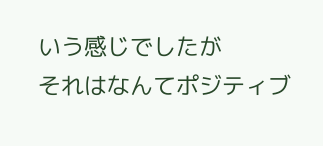いう感じでしたが
それはなんてポジティブ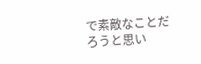で素敵なことだろうと思い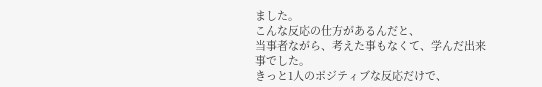ました。
こんな反応の仕方があるんだと、
当事者ながら、考えた事もなくて、学んだ出来事でした。
きっと1人のポジティブな反応だけで、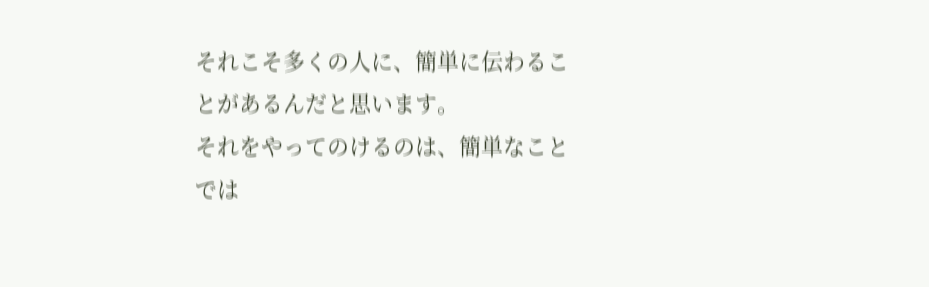それこそ多くの人に、簡単に伝わることがあるんだと思います。
それをやってのけるのは、簡単なことでは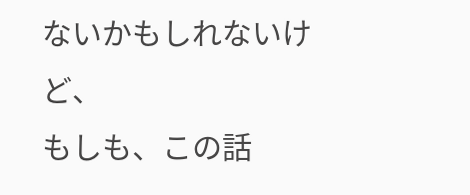ないかもしれないけど、
もしも、この話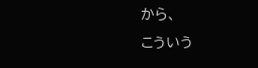から、
こういう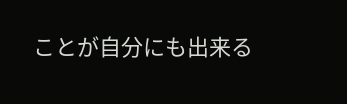ことが自分にも出来る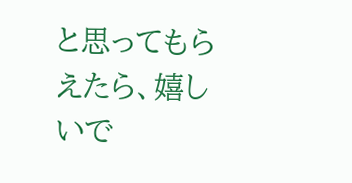と思ってもらえたら、嬉しいで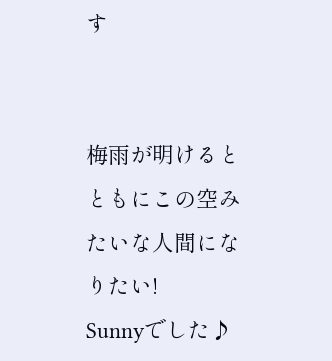す


梅雨が明けるとともにこの空みたいな人間になりたい!
Sunnyでした♪